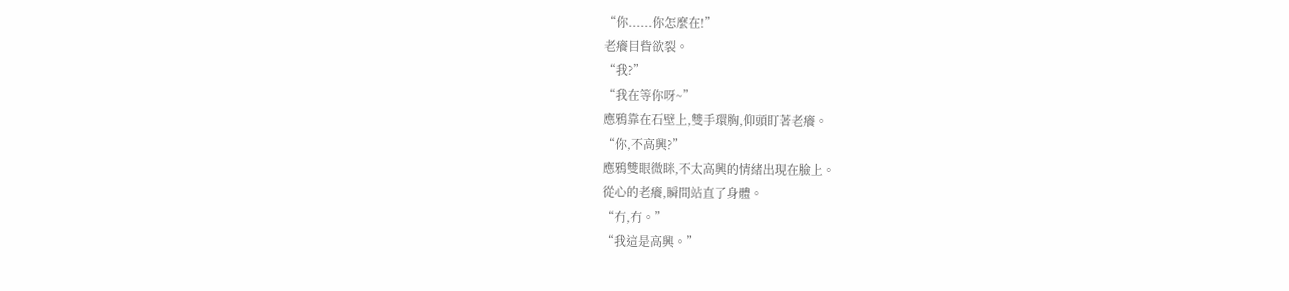“你......你怎麼在!”
老癢目眥欲裂。
“我?”
“我在等你呀~”
應鴉靠在石壁上,雙手環胸,仰頭盯著老癢。
“你,不高興?”
應鴉雙眼微眯,不太高興的情緒出現在臉上。
從心的老癢,瞬間站直了身體。
“冇,冇。”
“我這是高興。”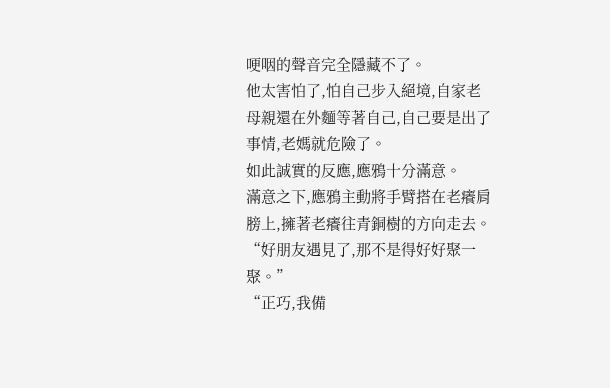哽咽的聲音完全隱藏不了。
他太害怕了,怕自己步入絕境,自家老母親還在外麵等著自己,自己要是出了事情,老媽就危險了。
如此誠實的反應,應鴉十分滿意。
滿意之下,應鴉主動將手臂搭在老癢肩膀上,擁著老癢往青銅樹的方向走去。
“好朋友遇見了,那不是得好好聚一聚。”
“正巧,我備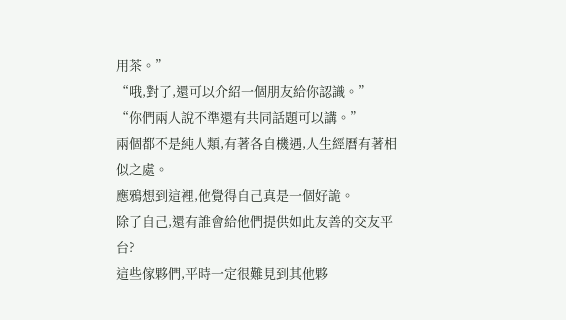用茶。”
“哦,對了,還可以介紹一個朋友給你認識。”
“你們兩人說不準還有共同話題可以講。”
兩個都不是純人類,有著各自機遇,人生經曆有著相似之處。
應鴉想到這裡,他覺得自己真是一個好詭。
除了自己,還有誰會給他們提供如此友善的交友平台?
這些傢夥們,平時一定很難見到其他夥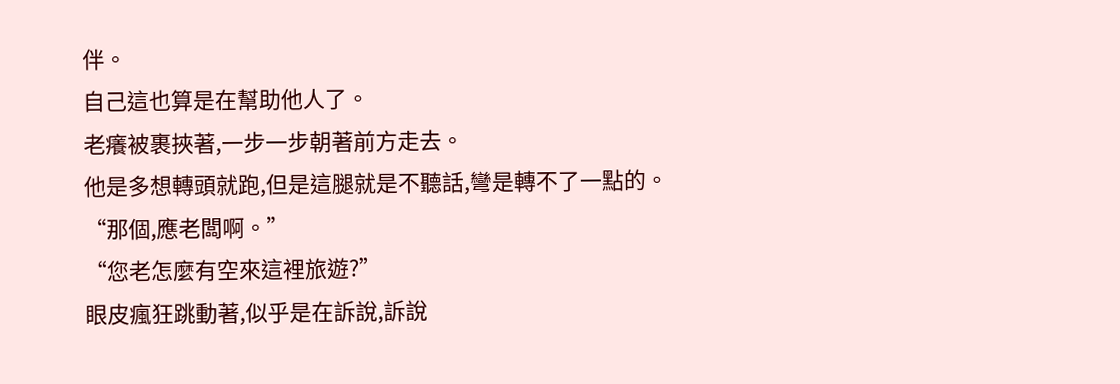伴。
自己這也算是在幫助他人了。
老癢被裹挾著,一步一步朝著前方走去。
他是多想轉頭就跑,但是這腿就是不聽話,彎是轉不了一點的。
“那個,應老闆啊。”
“您老怎麼有空來這裡旅遊?”
眼皮瘋狂跳動著,似乎是在訴說,訴說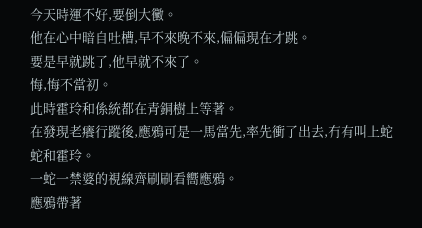今天時運不好,要倒大黴。
他在心中暗自吐槽,早不來晚不來,偏偏現在才跳。
要是早就跳了,他早就不來了。
悔,悔不當初。
此時霍玲和係統都在青銅樹上等著。
在發現老癢行蹤後,應鴉可是一馬當先,率先衝了出去,冇有叫上蛇蛇和霍玲。
一蛇一禁婆的視線齊刷刷看嚮應鴉。
應鴉帶著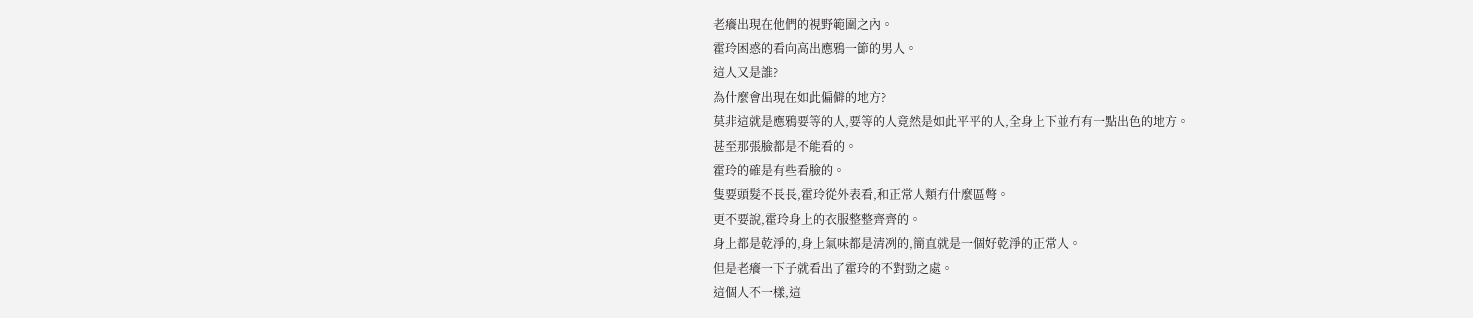老癢出現在他們的視野範圍之內。
霍玲困惑的看向高出應鴉一節的男人。
這人又是誰?
為什麼會出現在如此偏僻的地方?
莫非這就是應鴉要等的人,要等的人竟然是如此平平的人,全身上下並冇有一點出色的地方。
甚至那張臉都是不能看的。
霍玲的確是有些看臉的。
隻要頭髮不長長,霍玲從外表看,和正常人類冇什麼區彆。
更不要說,霍玲身上的衣服整整齊齊的。
身上都是乾淨的,身上氣味都是清冽的,簡直就是一個好乾淨的正常人。
但是老癢一下子就看出了霍玲的不對勁之處。
這個人不一樣,這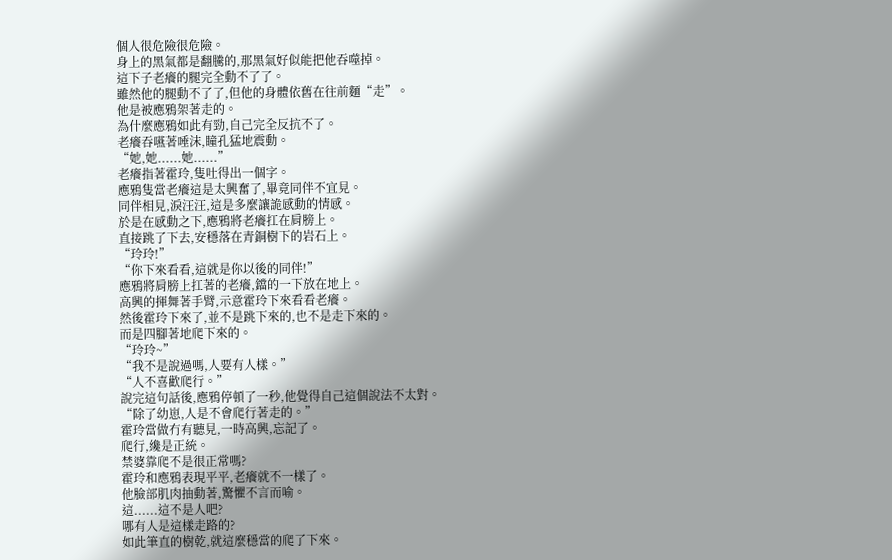個人很危險很危險。
身上的黑氣都是翻騰的,那黑氣好似能把他吞噬掉。
這下子老癢的腿完全動不了了。
雖然他的腿動不了了,但他的身體依舊在往前麵“走”。
他是被應鴉架著走的。
為什麼應鴉如此有勁,自己完全反抗不了。
老癢吞嚥著唾沫,瞳孔猛地震動。
“她,她......她......”
老癢指著霍玲,隻吐得出一個字。
應鴉隻當老癢這是太興奮了,畢竟同伴不宜見。
同伴相見,淚汪汪,這是多麼讓詭感動的情感。
於是在感動之下,應鴉將老癢扛在肩膀上。
直接跳了下去,安穩落在青銅樹下的岩石上。
“玲玲!”
“你下來看看,這就是你以後的同伴!”
應鴉將肩膀上扛著的老癢,鐺的一下放在地上。
高興的揮舞著手臂,示意霍玲下來看看老癢。
然後霍玲下來了,並不是跳下來的,也不是走下來的。
而是四腳著地爬下來的。
“玲玲~”
“我不是說過嗎,人要有人樣。”
“人不喜歡爬行。”
說完這句話後,應鴉停頓了一秒,他覺得自己這個說法不太對。
“除了幼崽,人是不會爬行著走的。”
霍玲當做冇有聽見,一時高興,忘記了。
爬行,纔是正統。
禁婆靠爬不是很正常嗎?
霍玲和應鴉表現平平,老癢就不一樣了。
他臉部肌肉抽動著,驚懼不言而喻。
這......這不是人吧?
哪有人是這樣走路的?
如此筆直的樹乾,就這麼穩當的爬了下來。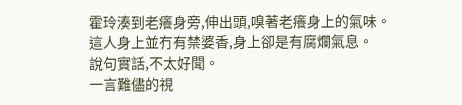霍玲湊到老癢身旁,伸出頭,嗅著老癢身上的氣味。
這人身上並冇有禁婆香,身上卻是有腐爛氣息。
說句實話,不太好聞。
一言難儘的視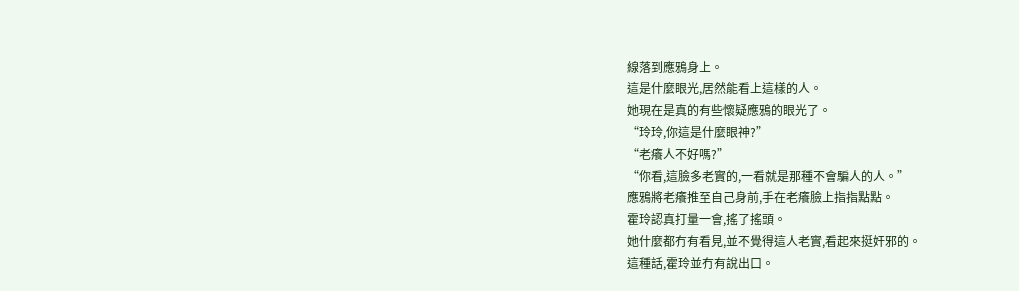線落到應鴉身上。
這是什麼眼光,居然能看上這樣的人。
她現在是真的有些懷疑應鴉的眼光了。
“玲玲,你這是什麼眼神?”
“老癢人不好嗎?”
“你看,這臉多老實的,一看就是那種不會騙人的人。”
應鴉將老癢推至自己身前,手在老癢臉上指指點點。
霍玲認真打量一會,搖了搖頭。
她什麼都冇有看見,並不覺得這人老實,看起來挺奸邪的。
這種話,霍玲並冇有說出口。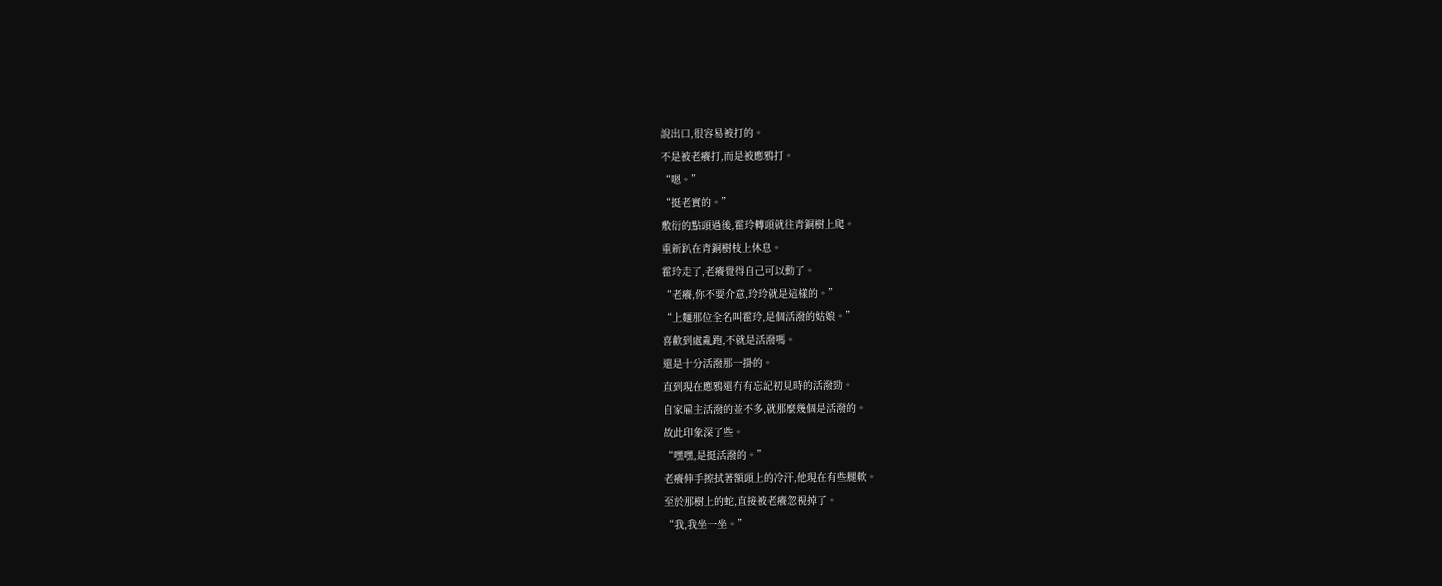說出口,很容易被打的。
不是被老癢打,而是被應鴉打。
“嗯。”
“挺老實的。”
敷衍的點頭過後,霍玲轉頭就往青銅樹上爬。
重新趴在青銅樹枝上休息。
霍玲走了,老癢覺得自己可以動了。
“老癢,你不要介意,玲玲就是這樣的。”
“上麵那位全名叫霍玲,是個活潑的姑娘。”
喜歡到處亂跑,不就是活潑嗎。
還是十分活潑那一掛的。
直到現在應鴉還冇有忘記初見時的活潑勁。
自家雇主活潑的並不多,就那麼幾個是活潑的。
故此印象深了些。
“嘿嘿,是挺活潑的。”
老癢伸手擦拭著額頭上的冷汗,他現在有些腿軟。
至於那樹上的蛇,直接被老癢忽視掉了。
“我,我坐一坐。”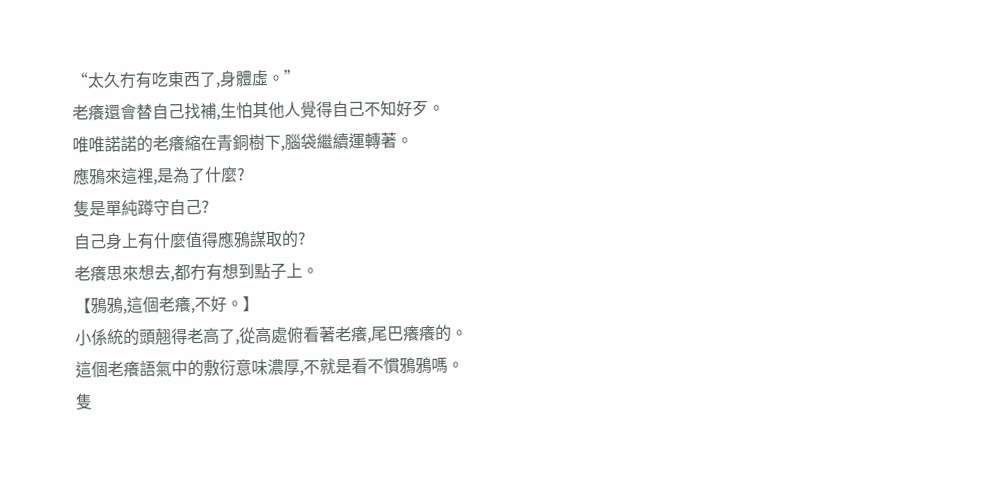“太久冇有吃東西了,身體虛。”
老癢還會替自己找補,生怕其他人覺得自己不知好歹。
唯唯諾諾的老癢縮在青銅樹下,腦袋繼續運轉著。
應鴉來這裡,是為了什麼?
隻是單純蹲守自己?
自己身上有什麼值得應鴉謀取的?
老癢思來想去,都冇有想到點子上。
【鴉鴉,這個老癢,不好。】
小係統的頭翹得老高了,從高處俯看著老癢,尾巴癢癢的。
這個老癢語氣中的敷衍意味濃厚,不就是看不慣鴉鴉嗎。
隻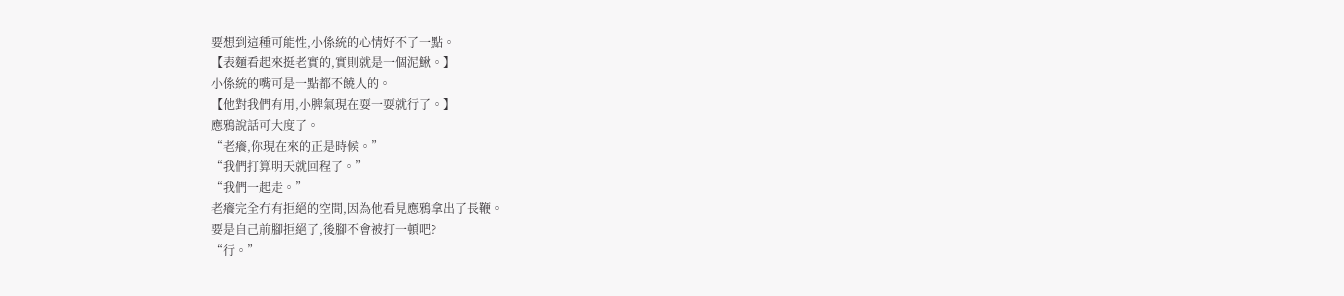要想到這種可能性,小係統的心情好不了一點。
【表麵看起來挺老實的,實則就是一個泥鰍。】
小係統的嘴可是一點都不饒人的。
【他對我們有用,小脾氣現在耍一耍就行了。】
應鴉說話可大度了。
“老癢,你現在來的正是時候。”
“我們打算明天就回程了。”
“我們一起走。”
老癢完全冇有拒絕的空間,因為他看見應鴉拿出了長鞭。
要是自己前腳拒絕了,後腳不會被打一頓吧?
“行。”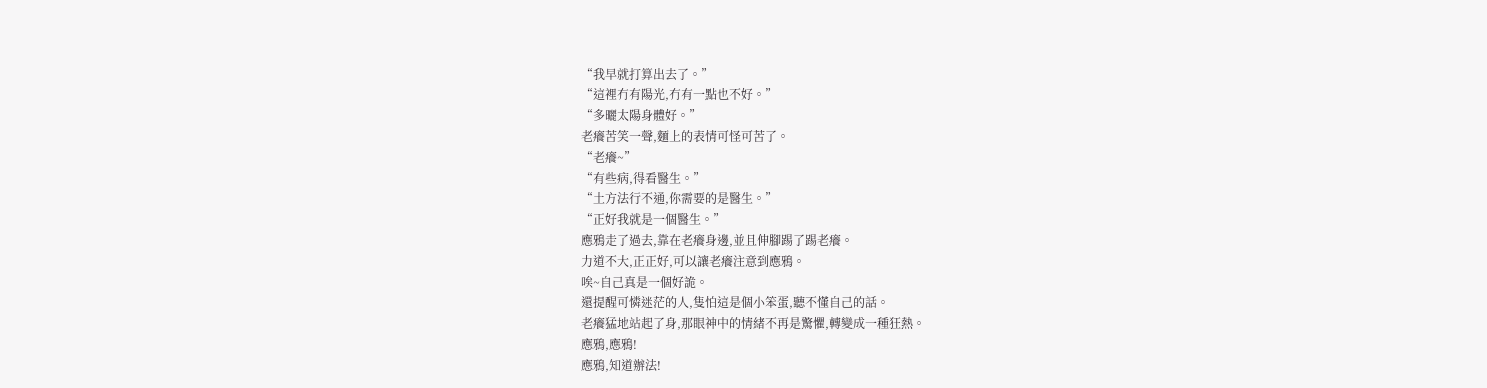“我早就打算出去了。”
“這裡冇有陽光,冇有一點也不好。”
“多曬太陽身體好。”
老癢苦笑一聲,麵上的表情可怪可苦了。
“老癢~”
“有些病,得看醫生。”
“土方法行不通,你需要的是醫生。”
“正好我就是一個醫生。”
應鴉走了過去,靠在老癢身邊,並且伸腳踢了踢老癢。
力道不大,正正好,可以讓老癢注意到應鴉。
唉~自己真是一個好詭。
還提醒可憐迷茫的人,隻怕這是個小笨蛋,聽不懂自己的話。
老癢猛地站起了身,那眼神中的情緒不再是驚懼,轉變成一種狂熱。
應鴉,應鴉!
應鴉,知道辦法!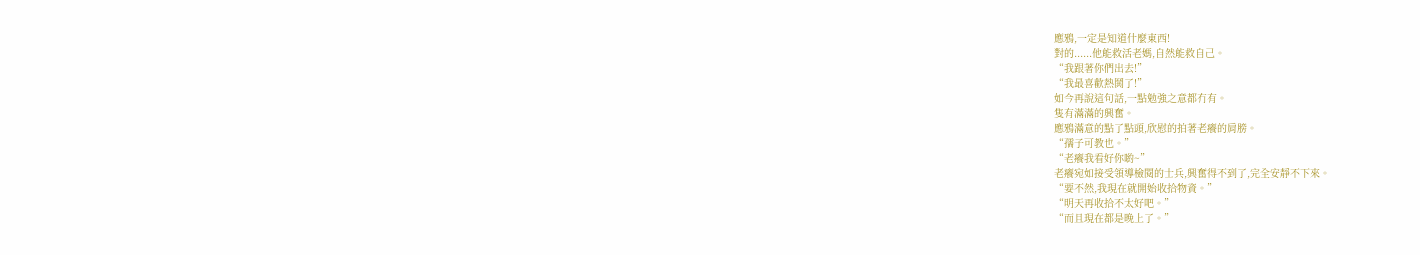應鴉,一定是知道什麼東西!
對的......他能救活老媽,自然能救自己。
“我跟著你們出去!”
“我最喜歡熱鬨了!”
如今再說這句話,一點勉強之意都冇有。
隻有滿滿的興奮。
應鴉滿意的點了點頭,欣慰的拍著老癢的肩膀。
“孺子可教也。”
“老癢我看好你喲~”
老癢宛如接受領導檢閱的士兵,興奮得不到了,完全安靜不下來。
“要不然,我現在就開始收拾物資。”
“明天再收拾不太好吧。”
“而且現在都是晚上了。”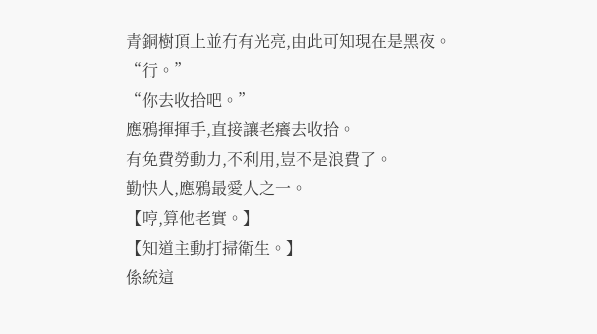青銅樹頂上並冇有光亮,由此可知現在是黑夜。
“行。”
“你去收拾吧。”
應鴉揮揮手,直接讓老癢去收拾。
有免費勞動力,不利用,豈不是浪費了。
勤快人,應鴉最愛人之一。
【哼,算他老實。】
【知道主動打掃衛生。】
係統這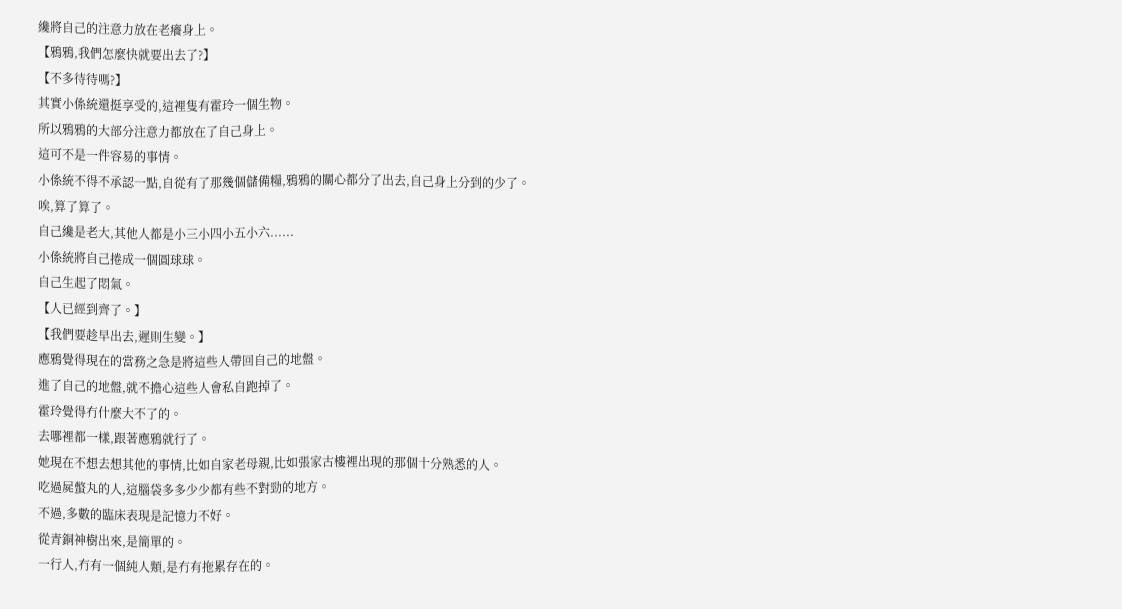纔將自己的注意力放在老癢身上。
【鴉鴉,我們怎麼快就要出去了?】
【不多待待嗎?】
其實小係統還挺享受的,這裡隻有霍玲一個生物。
所以鴉鴉的大部分注意力都放在了自己身上。
這可不是一件容易的事情。
小係統不得不承認一點,自從有了那幾個儲備糧,鴉鴉的關心都分了出去,自己身上分到的少了。
唉,算了算了。
自己纔是老大,其他人都是小三小四小五小六......
小係統將自己捲成一個圓球球。
自己生起了悶氣。
【人已經到齊了。】
【我們要趁早出去,遲則生變。】
應鴉覺得現在的當務之急是將這些人帶回自己的地盤。
進了自己的地盤,就不擔心這些人會私自跑掉了。
霍玲覺得冇什麼大不了的。
去哪裡都一樣,跟著應鴉就行了。
她現在不想去想其他的事情,比如自家老母親,比如張家古樓裡出現的那個十分熟悉的人。
吃過屍蟞丸的人,這腦袋多多少少都有些不對勁的地方。
不過,多數的臨床表現是記憶力不好。
從青銅神樹出來,是簡單的。
一行人,冇有一個純人類,是冇有拖累存在的。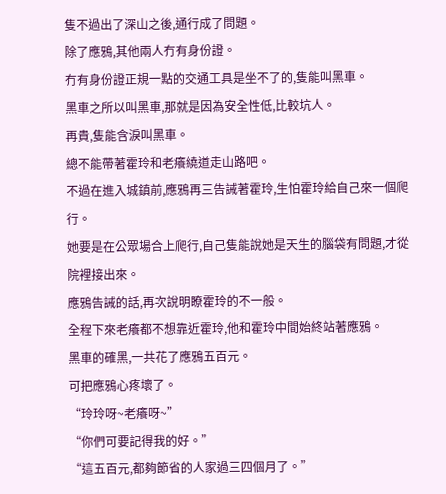隻不過出了深山之後,通行成了問題。
除了應鴉,其他兩人冇有身份證。
冇有身份證正規一點的交通工具是坐不了的,隻能叫黑車。
黑車之所以叫黑車,那就是因為安全性低,比較坑人。
再貴,隻能含淚叫黑車。
總不能帶著霍玲和老癢繞道走山路吧。
不過在進入城鎮前,應鴉再三告誡著霍玲,生怕霍玲給自己來一個爬行。
她要是在公眾場合上爬行,自己隻能說她是天生的腦袋有問題,才從院裡接出來。
應鴉告誡的話,再次說明瞭霍玲的不一般。
全程下來老癢都不想靠近霍玲,他和霍玲中間始終站著應鴉。
黑車的確黑,一共花了應鴉五百元。
可把應鴉心疼壞了。
“玲玲呀~老癢呀~”
“你們可要記得我的好。”
“這五百元,都夠節省的人家過三四個月了。”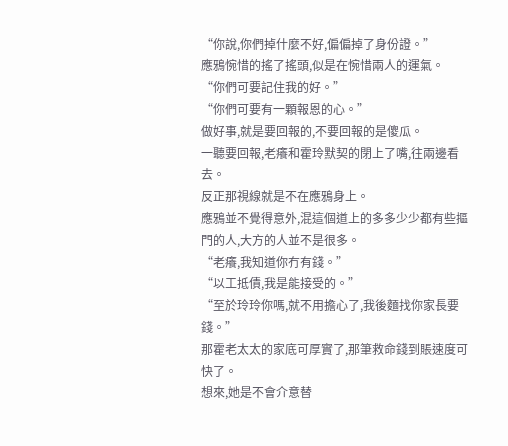“你說,你們掉什麼不好,偏偏掉了身份證。”
應鴉惋惜的搖了搖頭,似是在惋惜兩人的運氣。
“你們可要記住我的好。”
“你們可要有一顆報恩的心。”
做好事,就是要回報的,不要回報的是傻瓜。
一聽要回報,老癢和霍玲默契的閉上了嘴,往兩邊看去。
反正那視線就是不在應鴉身上。
應鴉並不覺得意外,混這個道上的多多少少都有些摳門的人,大方的人並不是很多。
“老癢,我知道你冇有錢。”
“以工抵債,我是能接受的。”
“至於玲玲你嗎,就不用擔心了,我後麵找你家長要錢。”
那霍老太太的家底可厚實了,那筆救命錢到賬速度可快了。
想來,她是不會介意替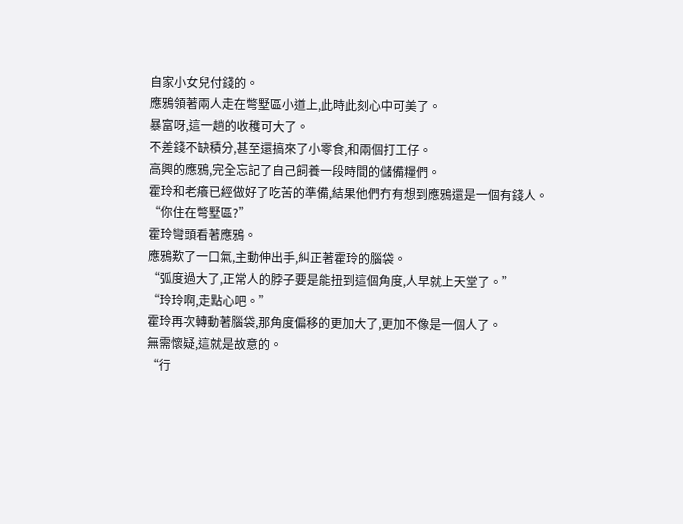自家小女兒付錢的。
應鴉領著兩人走在彆墅區小道上,此時此刻心中可美了。
暴富呀,這一趟的收穫可大了。
不差錢不缺積分,甚至還搞來了小零食,和兩個打工仔。
高興的應鴉,完全忘記了自己飼養一段時間的儲備糧們。
霍玲和老癢已經做好了吃苦的準備,結果他們冇有想到應鴉還是一個有錢人。
“你住在彆墅區?”
霍玲彎頭看著應鴉。
應鴉歎了一口氣,主動伸出手,糾正著霍玲的腦袋。
“弧度過大了,正常人的脖子要是能扭到這個角度,人早就上天堂了。”
“玲玲啊,走點心吧。”
霍玲再次轉動著腦袋,那角度偏移的更加大了,更加不像是一個人了。
無需懷疑,這就是故意的。
“行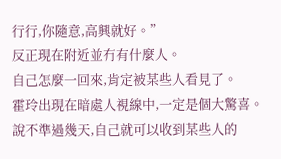行行,你隨意,高興就好。”
反正現在附近並冇有什麼人。
自己怎麼一回來,肯定被某些人看見了。
霍玲出現在暗處人視線中,一定是個大驚喜。
說不準過幾天,自己就可以收到某些人的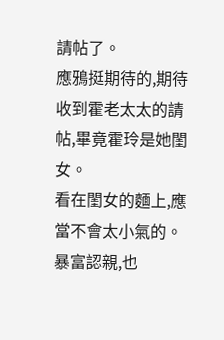請帖了。
應鴉挺期待的,期待收到霍老太太的請帖,畢竟霍玲是她閨女。
看在閨女的麵上,應當不會太小氣的。
暴富認親,也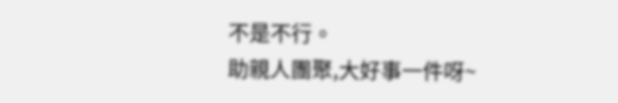不是不行。
助親人團聚,大好事一件呀~